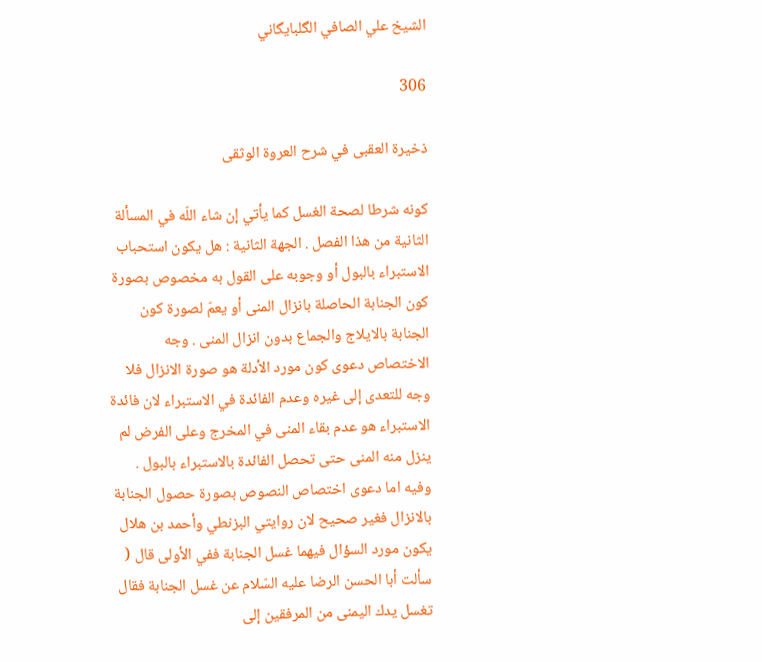الشيخ علي الصافي الگلبايگاني

306

ذخيرة العقبى في شرح العروة الوثقى

كونه شرطا لصحة الغسل كما يأتي إن شاء اللّه في المسألة الثانية من هذا الفصل . الجهة الثانية : هل يكون استحباب الاستبراء بالبول أو وجوبه على القول به مخصوص بصورة كون الجنابة الحاصلة بانزال المنى أو يعمّ لصورة كون الجنابة بالايلاج والجماع بدون انزال المنى . وجه الاختصاص دعوى كون مورد الأدلة هو صورة الانزال فلا وجه للتعدى إلى غيره وعدم الفائدة في الاستبراء لان فائدة الاستبراء هو عدم بقاء المنى في المخرج وعلى الفرض لم ينزل منه المنى حتى تحصل الفائدة بالاستبراء بالبول . وفيه اما دعوى اختصاص النصوص بصورة حصول الجنابة بالانزال فغير صحيح لان روايتي البزنطي وأحمد بن هلال يكون مورد السؤال فيهما غسل الجنابة ففي الأولى قال ( سألت أبا الحسن الرضا عليه السّلام عن غسل الجنابة فقال تغسل يدك اليمنى من المرفقين إلى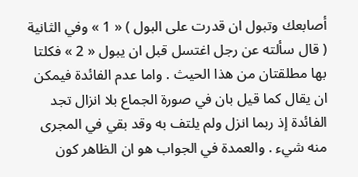أصابعك وتبول ان قدرت على البول ) « 1 » وفي الثانية ( قال سألته عن رجل اغتسل قبل ان يبول « 2 » فكلتا بها مطلقتان من هذا الحيث . واما عدم الفائدة فيمكن ان يقال كما قيل بان في صورة الجماع بلا انزال تجد الفائدة إذ ربما انزل ولم يلتف به وقد بقي في المجرى منه شيء . والعمدة في الجواب هو ان الظاهر كون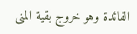الفائدة وهو خروج بقية المنى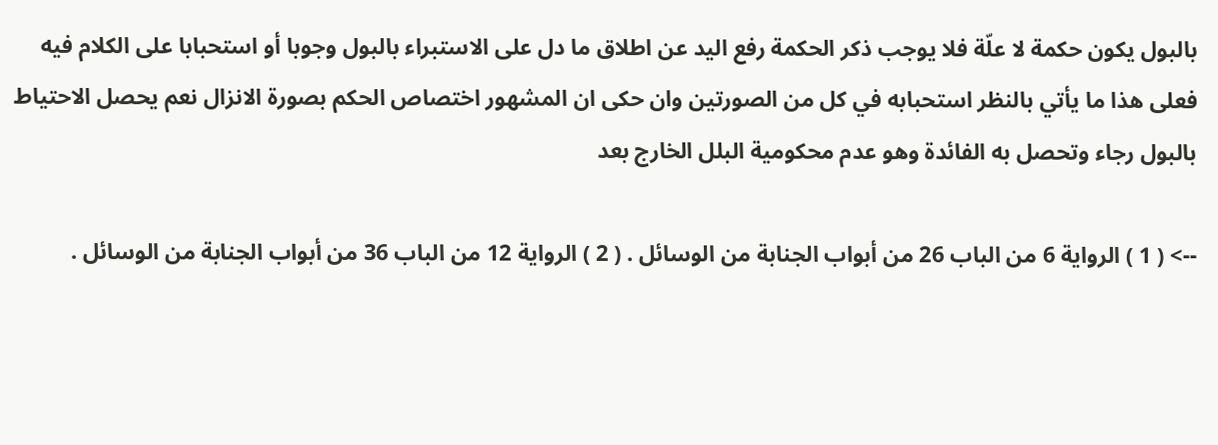بالبول يكون حكمة لا علّة فلا يوجب ذكر الحكمة رفع اليد عن اطلاق ما دل على الاستبراء بالبول وجوبا أو استحبابا على الكلام فيه فعلى هذا ما يأتي بالنظر استحبابه في كل من الصورتين وان حكى ان المشهور اختصاص الحكم بصورة الانزال نعم يحصل الاحتياط بالبول رجاء وتحصل به الفائدة وهو عدم محكومية البلل الخارج بعد

--> ( 1 ) الرواية 6 من الباب 26 من أبواب الجنابة من الوسائل . ( 2 ) الرواية 12 من الباب 36 من أبواب الجنابة من الوسائل .